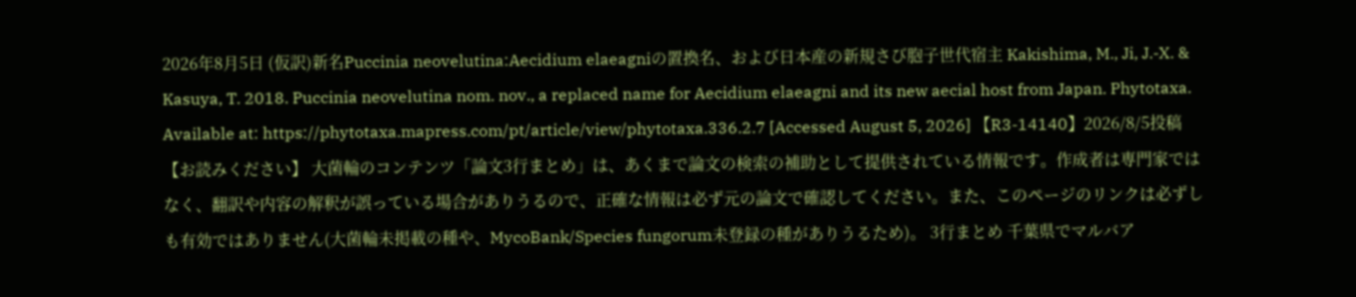2026年8月5日 (仮訳)新名Puccinia neovelutina:Aecidium elaeagniの置換名、および日本産の新規さび胞子世代宿主 Kakishima, M., Ji, J.-X. & Kasuya, T. 2018. Puccinia neovelutina nom. nov., a replaced name for Aecidium elaeagni and its new aecial host from Japan. Phytotaxa. Available at: https://phytotaxa.mapress.com/pt/article/view/phytotaxa.336.2.7 [Accessed August 5, 2026] 【R3-14140】2026/8/5投稿 【お読みください】 大菌輪のコンテンツ「論文3行まとめ」は、あくまで論文の検索の補助として提供されている情報です。作成者は専門家ではなく、翻訳や内容の解釈が誤っている場合がありうるので、正確な情報は必ず元の論文で確認してください。また、このページのリンクは必ずしも有効ではありません(大菌輪未掲載の種や、MycoBank/Species fungorum未登録の種がありうるため)。 3行まとめ 千葉県でマルバア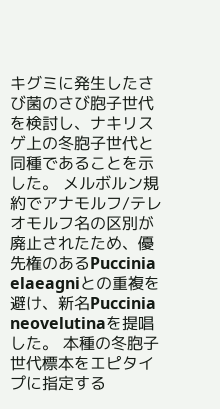キグミに発生したさび菌のさび胞子世代を検討し、ナキリスゲ上の冬胞子世代と同種であることを示した。 メルボルン規約でアナモルフ/テレオモルフ名の区別が廃止されたため、優先権のあるPuccinia elaeagniとの重複を避け、新名Puccinia neovelutinaを提唱した。 本種の冬胞子世代標本をエピタイプに指定する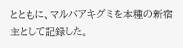とともに、マルバアキグミを本種の新宿主として記録した。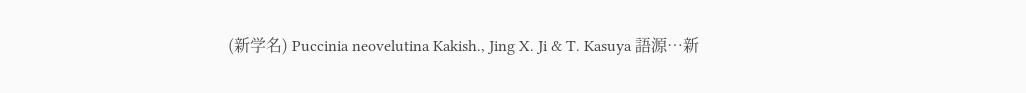(新学名) Puccinia neovelutina Kakish., Jing X. Ji & T. Kasuya 語源…新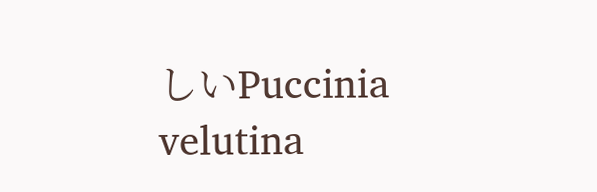しいPuccinia velutina